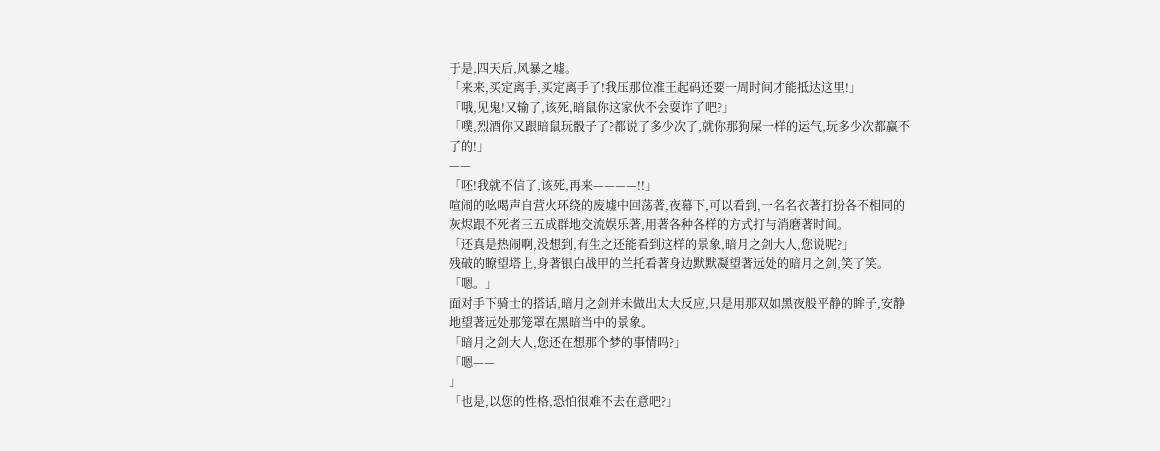于是,四天后,风暴之墟。
「来来,买定离手,买定离手了!我压那位准王起码还要一周时间才能抵达这里!」
「哦,见鬼!又输了,该死,暗鼠你这家伙不会耍诈了吧?」
「噗,烈酒你又跟暗鼠玩骰子了?都说了多少次了,就你那狗屎一样的运气,玩多少次都赢不了的!」
——
「呸!我就不信了,该死,再来————!!」
喧闹的吆喝声自营火环绕的废墟中回荡著,夜幕下,可以看到,一名名衣著打扮各不相同的灰烬跟不死者三五成群地交流娱乐著,用著各种各样的方式打与消磨著时间。
「还真是热闹啊,没想到,有生之还能看到这样的景象,暗月之剑大人,您说呢?」
残破的瞭望塔上,身著银白战甲的兰托看著身边默默凝望著远处的暗月之剑,笑了笑。
「嗯。」
面对手下骑士的搭话,暗月之剑并未做出太大反应,只是用那双如黑夜般平静的眸子,安静地望著远处那笼罩在黑暗当中的景象。
「暗月之剑大人,您还在想那个梦的事情吗?」
「嗯——
」
「也是,以您的性格,恐怕很难不去在意吧?」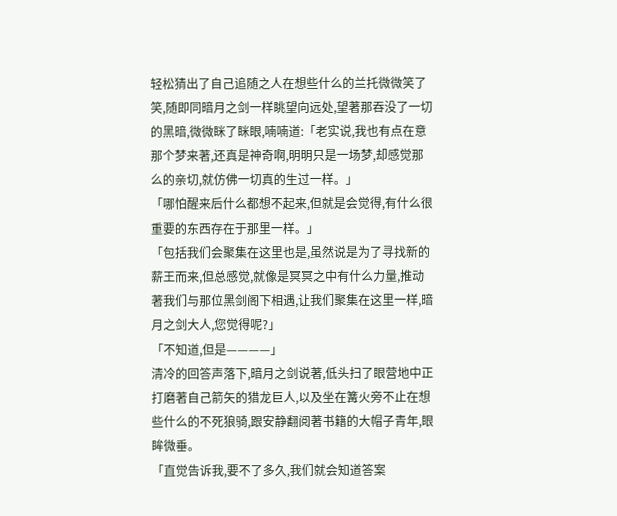轻松猜出了自己追随之人在想些什么的兰托微微笑了笑,随即同暗月之剑一样眺望向远处,望著那吞没了一切的黑暗,微微眯了眯眼,喃喃道:「老实说,我也有点在意那个梦来著,还真是神奇啊,明明只是一场梦,却感觉那么的亲切,就仿佛一切真的生过一样。」
「哪怕醒来后什么都想不起来,但就是会觉得,有什么很重要的东西存在于那里一样。」
「包括我们会聚集在这里也是,虽然说是为了寻找新的薪王而来,但总感觉,就像是冥冥之中有什么力量,推动著我们与那位黑剑阁下相遇,让我们聚集在这里一样,暗月之剑大人,您觉得呢?」
「不知道,但是————」
清冷的回答声落下,暗月之剑说著,低头扫了眼营地中正打磨著自己箭矢的猎龙巨人,以及坐在篝火旁不止在想些什么的不死狼骑,跟安静翻阅著书籍的大帽子青年,眼眸微垂。
「直觉告诉我,要不了多久,我们就会知道答案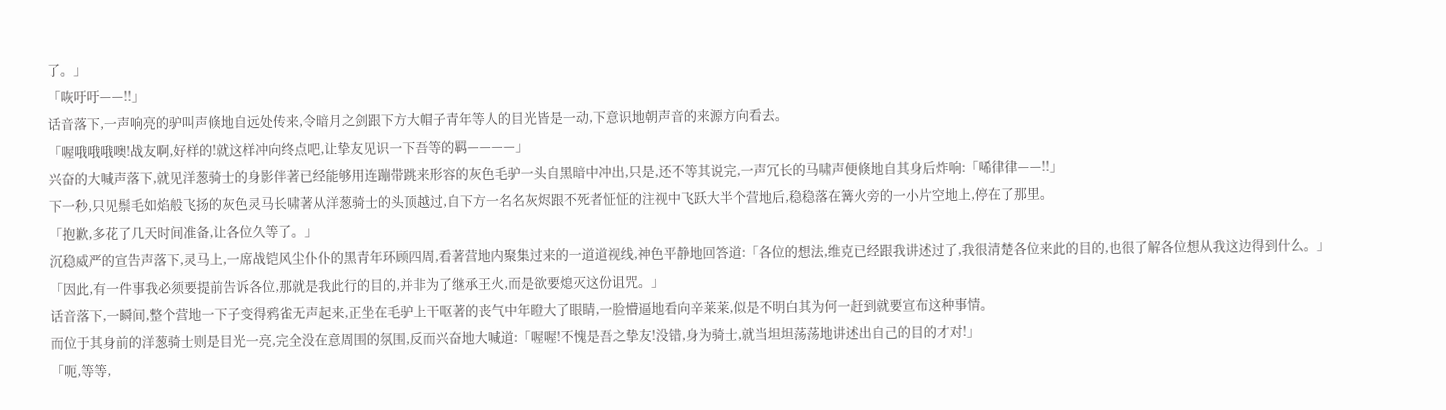了。」
「咴吁吁——!!」
话音落下,一声响亮的驴叫声倏地自远处传来,令暗月之剑跟下方大帽子青年等人的目光皆是一动,下意识地朝声音的来源方向看去。
「喔哦哦哦噢!战友啊,好样的!就这样冲向终点吧,让挚友见识一下吾等的羁————」
兴奋的大喊声落下,就见洋葱骑士的身影伴著已经能够用连蹦带跳来形容的灰色毛驴一头自黑暗中冲出,只是,还不等其说完,一声冗长的马啸声便倏地自其身后炸响:「唏律律——!!」
下一秒,只见鬃毛如焰般飞扬的灰色灵马长啸著从洋葱骑士的头顶越过,自下方一名名灰烬跟不死者怔怔的注视中飞跃大半个营地后,稳稳落在篝火旁的一小片空地上,停在了那里。
「抱歉,多花了几天时间准备,让各位久等了。」
沉稳威严的宣告声落下,灵马上,一席战铠风尘仆仆的黑青年环顾四周,看著营地内聚集过来的一道道视线,神色平静地回答道:「各位的想法,维克已经跟我讲述过了,我很清楚各位来此的目的,也很了解各位想从我这边得到什么。」
「因此,有一件事我必须要提前告诉各位,那就是我此行的目的,并非为了继承王火,而是欲要熄灭这份诅咒。」
话音落下,一瞬间,整个营地一下子变得鸦雀无声起来,正坐在毛驴上干呕著的丧气中年瞪大了眼睛,一脸懵逼地看向辛莱莱,似是不明白其为何一赶到就要宣布这种事情。
而位于其身前的洋葱骑士则是目光一亮,完全没在意周围的氛围,反而兴奋地大喊道:「喔喔!不愧是吾之挚友!没错,身为骑士,就当坦坦荡荡地讲述出自己的目的才对!」
「呃,等等,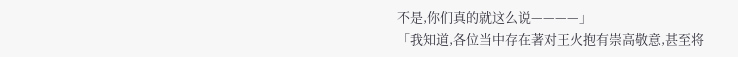不是,你们真的就这么说————」
「我知道,各位当中存在著对王火抱有崇高敬意,甚至将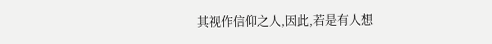其视作信仰之人,因此,若是有人想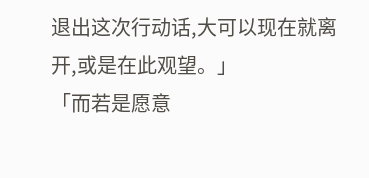退出这次行动话,大可以现在就离开,或是在此观望。」
「而若是愿意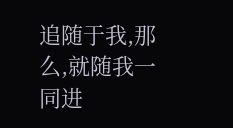追随于我,那么,就随我一同进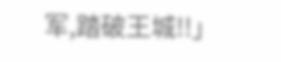军,踏破王城!!」